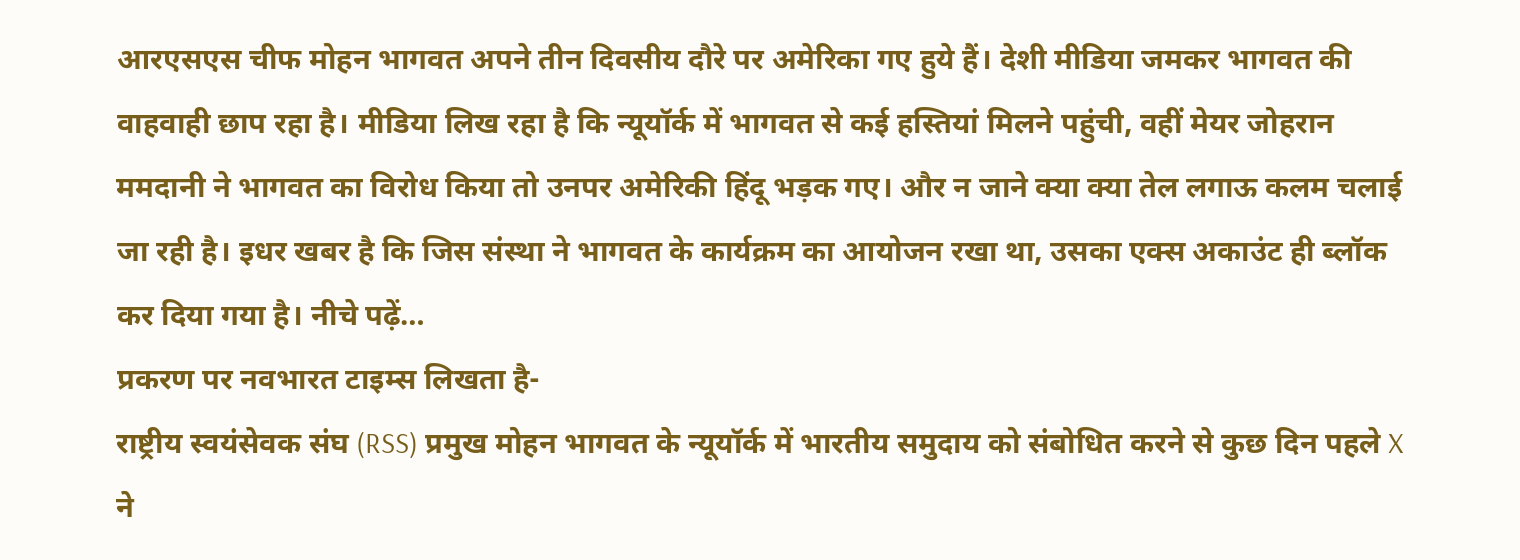आरएसएस चीफ मोहन भागवत अपने तीन दिवसीय दौरे पर अमेरिका गए हुये हैं। देशी मीडिया जमकर भागवत की वाहवाही छाप रहा है। मीडिया लिख रहा है कि न्यूयॉर्क में भागवत से कई हस्तियां मिलने पहुंची, वहीं मेयर जोहरान ममदानी ने भागवत का विरोध किया तो उनपर अमेरिकी हिंदू भड़क गए। और न जाने क्या क्या तेल लगाऊ कलम चलाई जा रही है। इधर खबर है कि जिस संस्था ने भागवत के कार्यक्रम का आयोजन रखा था, उसका एक्स अकाउंट ही ब्लॉक कर दिया गया है। नीचे पढ़ें…
प्रकरण पर नवभारत टाइम्स लिखता है-
राष्ट्रीय स्वयंसेवक संघ (RSS) प्रमुख मोहन भागवत के न्यूयॉर्क में भारतीय समुदाय को संबोधित करने से कुछ दिन पहले X ने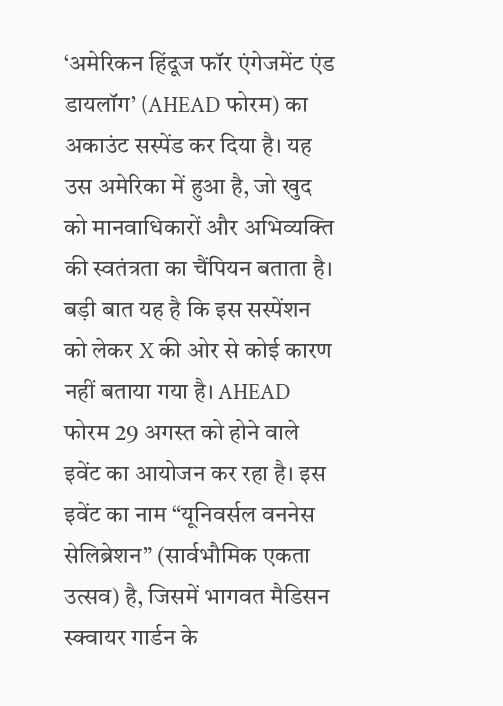‘अमेरिकन हिंदूज फॉर एंगेजमेंट एंड डायलॉग’ (AHEAD फोरम) का अकाउंट सस्पेंड कर दिया है। यह उस अमेरिका में हुआ है, जो खुद को मानवाधिकारों और अभिव्यक्ति की स्वतंत्रता का चैंपियन बताता है। बड़ी बात यह है कि इस सस्पेंशन को लेकर X की ओर से कोई कारण नहीं बताया गया है। AHEAD फोरम 29 अगस्त को होने वाले इवेंट का आयोजन कर रहा है। इस इवेंट का नाम “यूनिवर्सल वननेस सेलिब्रेशन” (सार्वभौमिक एकता उत्सव) है, जिसमें भागवत मैडिसन स्क्वायर गार्डन के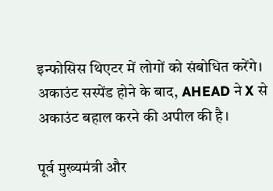इन्फोसिस थिएटर में लोगों को संबोधित करेंगे। अकाउंट सस्पेंड होने के बाद, AHEAD ने X से अकाउंट बहाल करने की अपील की है।

पूर्व मुख्यमंत्री और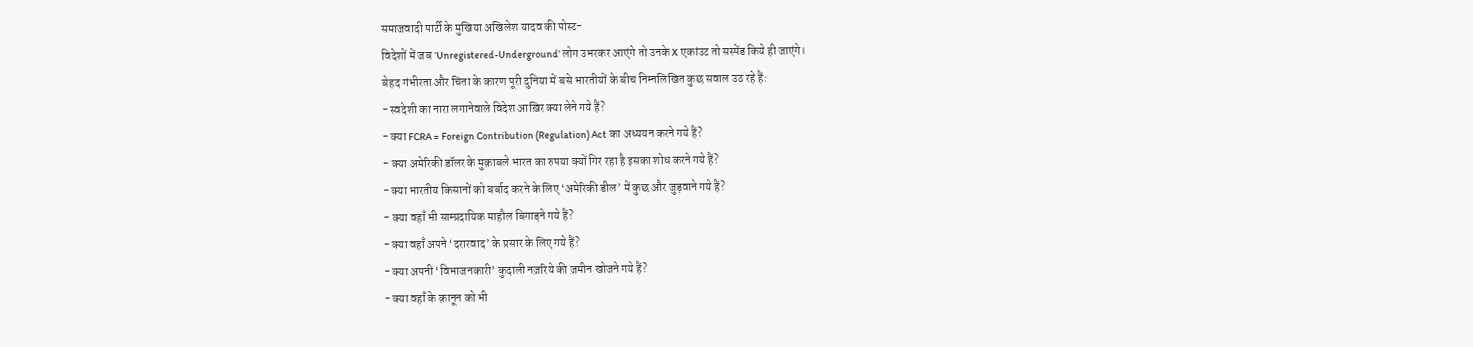समाजवादी पार्टी के मुखिया अखिलेश यादव की पोस्ट-
विदेशों में जब ‘Unregistered-Underground’ लोग उभरकर आएंगे तो उनके X एकांउट तो सस्पेंड किये ही जाएंगे।
बेहद गंभीरता और चिंता के कारण पूरी दुनिया में बसे भारतीयों के बीच निम्नलिखित कुछ सवाल उठ रहे हैं:
- स्वदेशी का नारा लगानेवाले विदेश आख़िर क्या लेने गये हैं?
- क्या FCRA = Foreign Contribution (Regulation) Act का अध्ययन करने गये हैं?
- क्या अमेरिकी डॉलर के मुक़ाबले भारत का रुपया क्यों गिर रहा है इसका शोध करने गये हैं?
- क्या भारतीय किसानों को बर्बाद करने के लिए ‘अमेरिकी डील’ में कुछ और जुड़वाने गये हैं?
- क्या वहाँ भी साम्प्रदायिक माहौल बिगाड़ने गये हैं?
- क्या वहाँ अपने ‘दरारवाद’ के प्रसार के लिए गये हैं?
- क्या अपनी ‘विभाजनकारी’ कुदाली नज़रिये की ज़मीन खोजने गये हैं?
- क्या वहाँ के क़ानून को भी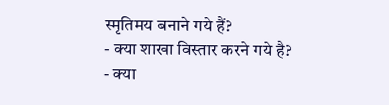स्मृतिमय बनाने गये हैं?
- क्या शाखा विस्तार करने गये है?
- क्या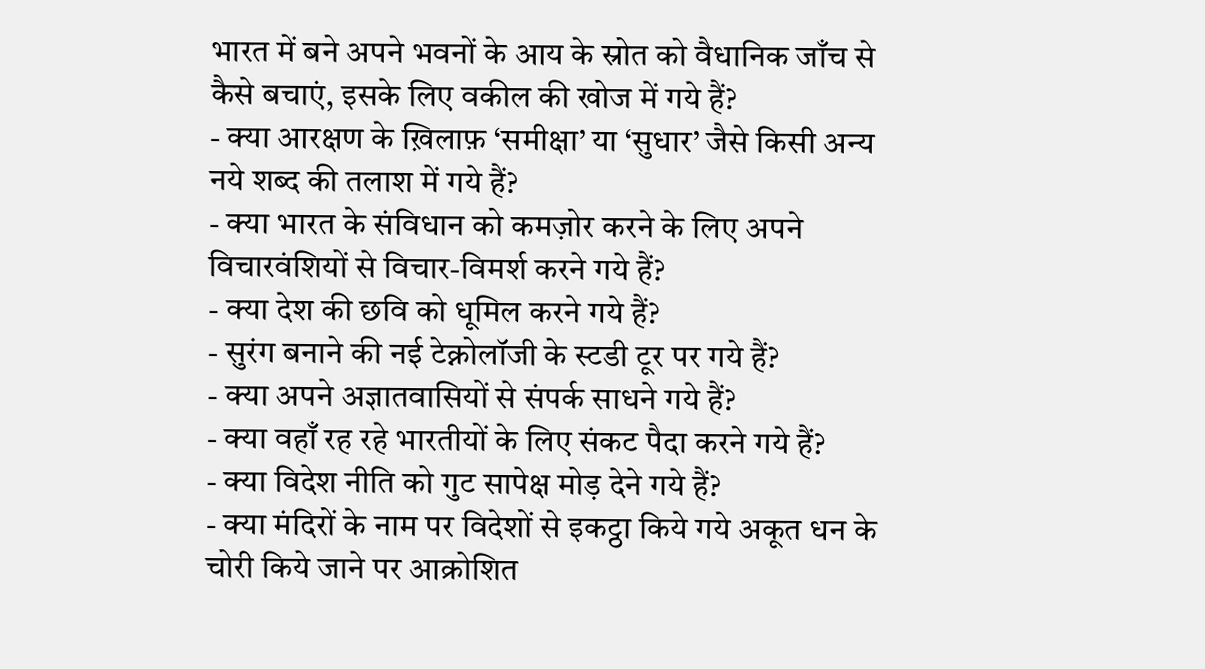भारत में बने अपने भवनों के आय के स्रोत को वैधानिक जाँच से कैसे बचाएं, इसके लिए वकील की खोज में गये हैं?
- क्या आरक्षण के ख़िलाफ़ ‘समीक्षा’ या ‘सुधार’ जैसे किसी अन्य नये शब्द की तलाश में गये हैं?
- क्या भारत के संविधान को कमज़ोर करने के लिए अपने विचारवंशियों से विचार-विमर्श करने गये हैं?
- क्या देश की छवि को धूमिल करने गये हैं?
- सुरंग बनाने की नई टेक्नोलॉजी के स्टडी टूर पर गये हैं?
- क्या अपने अज्ञातवासियों से संपर्क साधने गये हैं?
- क्या वहाँ रह रहे भारतीयों के लिए संकट पैदा करने गये हैं?
- क्या विदेश नीति को गुट सापेक्ष मोड़ देने गये हैं?
- क्या मंदिरों के नाम पर विदेशों से इकट्ठा किये गये अकूत धन के चोरी किये जाने पर आक्रोशित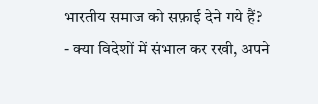भारतीय समाज को सफ़ाई देने गये हैं?
- क्या विदेशों में संभाल कर रखी, अपने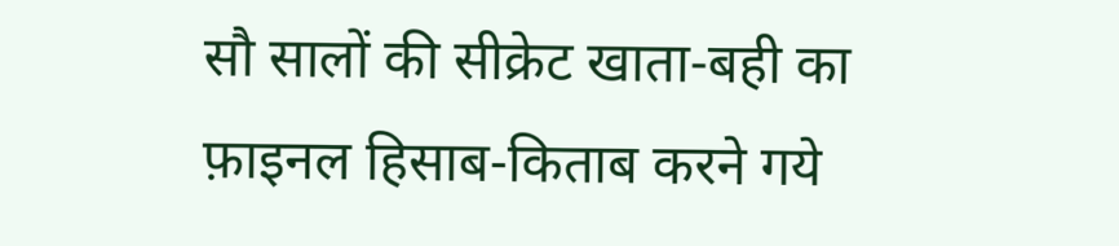सौ सालों की सीक्रेट खाता-बही का फ़ाइनल हिसाब-किताब करने गये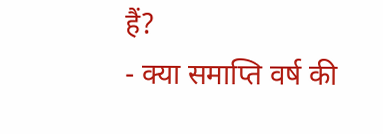हैं?
- क्या समाप्ति वर्ष की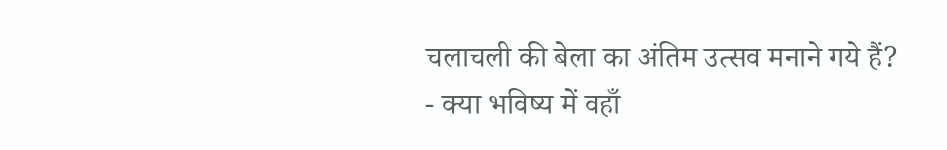चलाचली की बेला का अंतिम उत्सव मनाने गये हैं?
- क्या भविष्य में वहाँ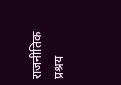राजनीतिक प्रश्रय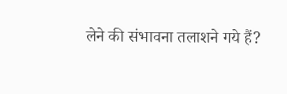लेने की संभावना तलाशने गये हैं?